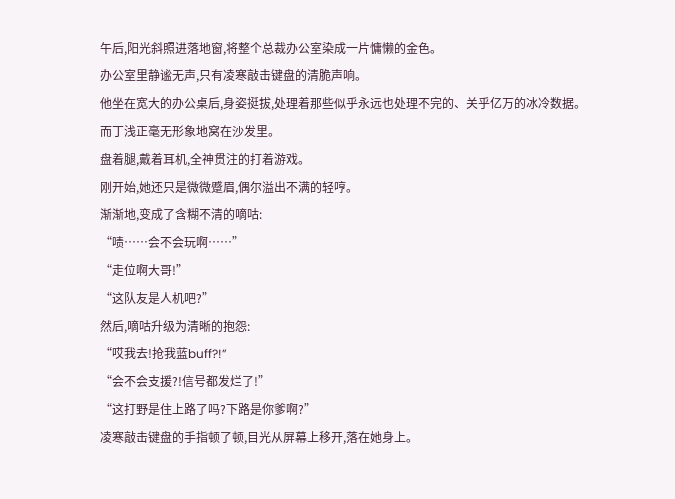午后,阳光斜照进落地窗,将整个总裁办公室染成一片慵懒的金色。
办公室里静谧无声,只有凌寒敲击键盘的清脆声响。
他坐在宽大的办公桌后,身姿挺拔,处理着那些似乎永远也处理不完的、关乎亿万的冰冷数据。
而丁浅正毫无形象地窝在沙发里。
盘着腿,戴着耳机,全神贯注的打着游戏。
刚开始,她还只是微微蹙眉,偶尔溢出不满的轻哼。
渐渐地,变成了含糊不清的嘀咕:
“啧……会不会玩啊……”
“走位啊大哥!”
“这队友是人机吧?”
然后,嘀咕升级为清晰的抱怨:
“哎我去!抢我蓝buff?!”
“会不会支援?!信号都发烂了!”
“这打野是住上路了吗?下路是你爹啊?”
凌寒敲击键盘的手指顿了顿,目光从屏幕上移开,落在她身上。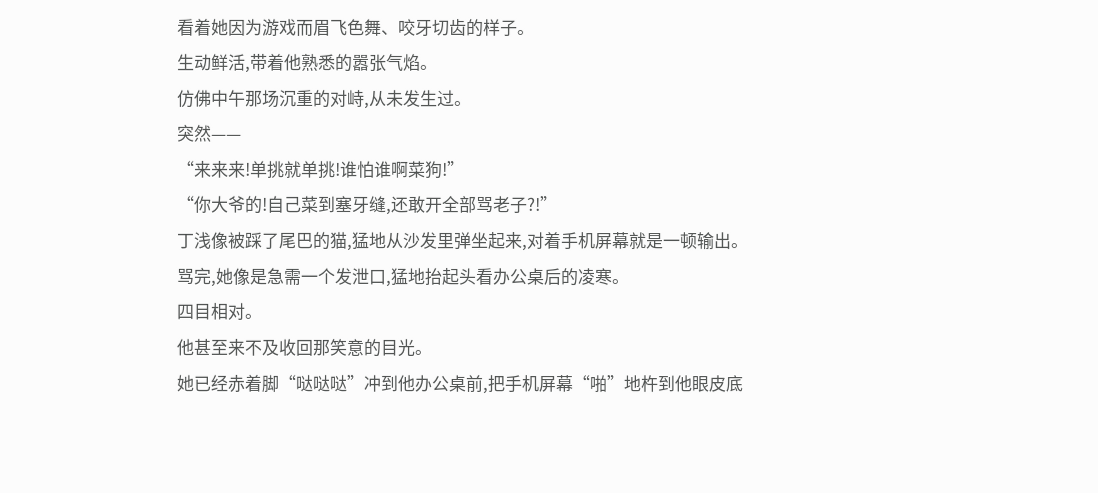看着她因为游戏而眉飞色舞、咬牙切齿的样子。
生动鲜活,带着他熟悉的嚣张气焰。
仿佛中午那场沉重的对峙,从未发生过。
突然——
“来来来!单挑就单挑!谁怕谁啊菜狗!”
“你大爷的!自己菜到塞牙缝,还敢开全部骂老子?!”
丁浅像被踩了尾巴的猫,猛地从沙发里弹坐起来,对着手机屏幕就是一顿输出。
骂完,她像是急需一个发泄口,猛地抬起头看办公桌后的凌寒。
四目相对。
他甚至来不及收回那笑意的目光。
她已经赤着脚“哒哒哒”冲到他办公桌前,把手机屏幕“啪”地杵到他眼皮底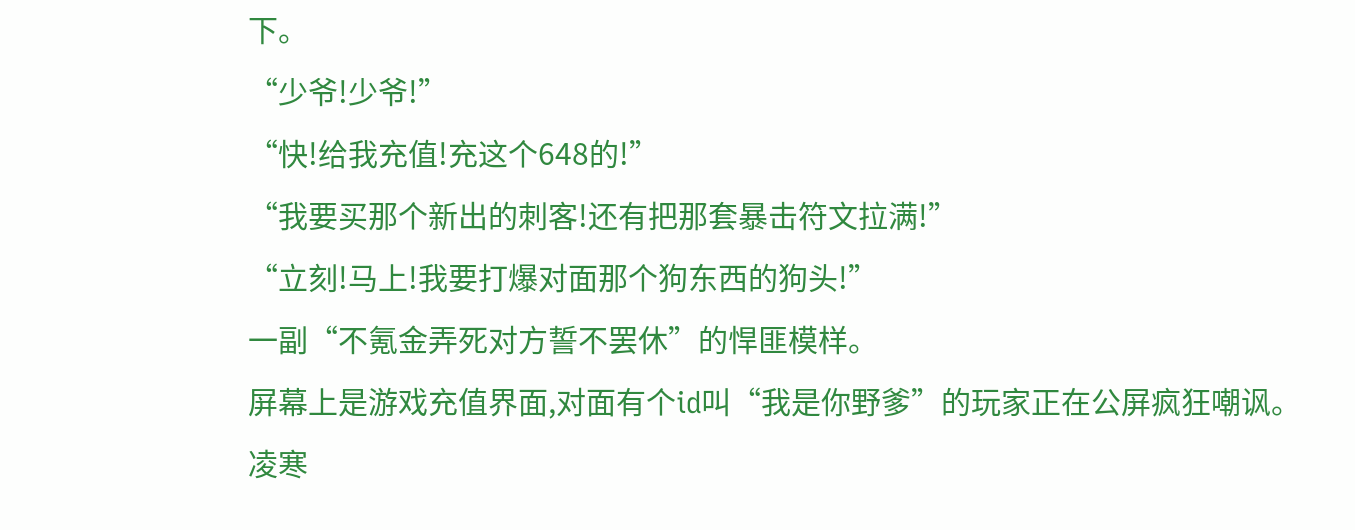下。
“少爷!少爷!”
“快!给我充值!充这个648的!”
“我要买那个新出的刺客!还有把那套暴击符文拉满!”
“立刻!马上!我要打爆对面那个狗东西的狗头!”
一副“不氪金弄死对方誓不罢休”的悍匪模样。
屏幕上是游戏充值界面,对面有个id叫“我是你野爹”的玩家正在公屏疯狂嘲讽。
凌寒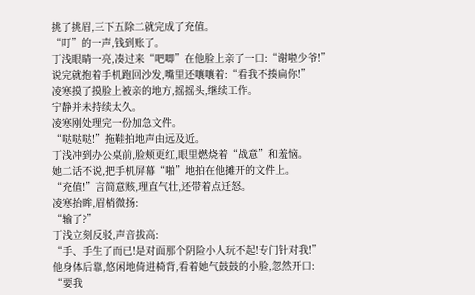挑了挑眉,三下五除二就完成了充值。
“叮”的一声,钱到账了。
丁浅眼睛一亮,凑过来“吧唧”在他脸上亲了一口:“谢啦少爷!”
说完就抱着手机跑回沙发,嘴里还嚷嚷着:“看我不揍扁你!”
凌寒摸了摸脸上被亲的地方,摇摇头,继续工作。
宁静并未持续太久。
凌寒刚处理完一份加急文件。
“哒哒哒!”拖鞋拍地声由远及近。
丁浅冲到办公桌前,脸颊更红,眼里燃烧着“战意”和羞恼。
她二话不说,把手机屏幕“啪”地拍在他摊开的文件上。
“充值!”言简意赅,理直气壮,还带着点迁怒。
凌寒抬眸,眉梢微扬:
“输了?”
丁浅立刻反驳,声音拔高:
“手、手生了而已!是对面那个阴险小人玩不起!专门针对我!”
他身体后靠,悠闲地倚进椅背,看着她气鼓鼓的小脸,忽然开口:
“要我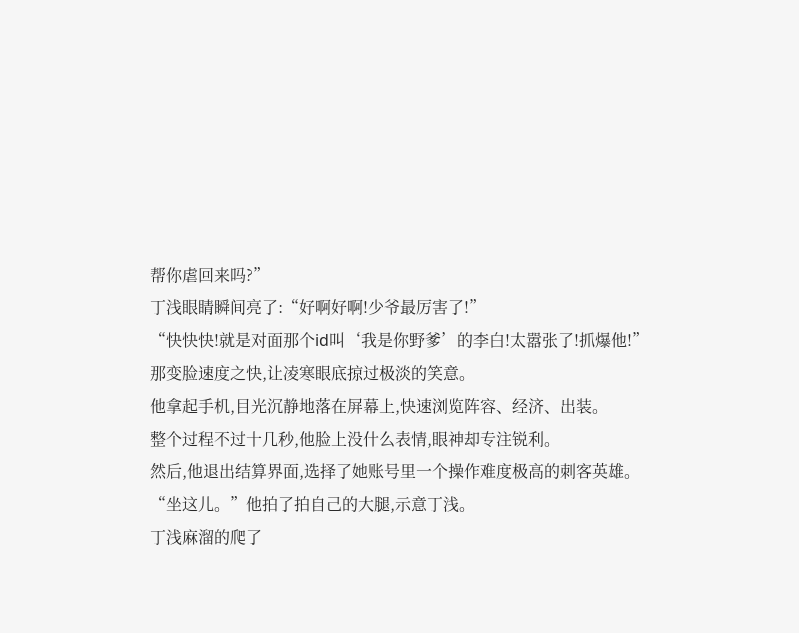帮你虐回来吗?”
丁浅眼睛瞬间亮了:“好啊好啊!少爷最厉害了!”
“快快快!就是对面那个id叫‘我是你野爹’的李白!太嚣张了!抓爆他!”
那变脸速度之快,让凌寒眼底掠过极淡的笑意。
他拿起手机,目光沉静地落在屏幕上,快速浏览阵容、经济、出装。
整个过程不过十几秒,他脸上没什么表情,眼神却专注锐利。
然后,他退出结算界面,选择了她账号里一个操作难度极高的刺客英雄。
“坐这儿。”他拍了拍自己的大腿,示意丁浅。
丁浅麻溜的爬了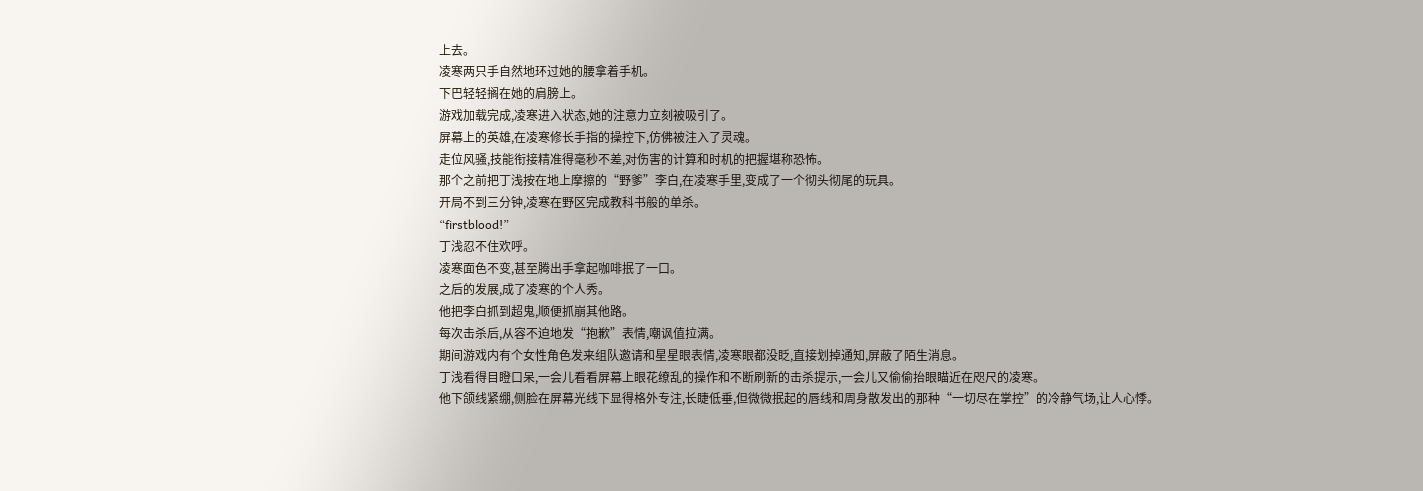上去。
凌寒两只手自然地环过她的腰拿着手机。
下巴轻轻搁在她的肩膀上。
游戏加载完成,凌寒进入状态,她的注意力立刻被吸引了。
屏幕上的英雄,在凌寒修长手指的操控下,仿佛被注入了灵魂。
走位风骚,技能衔接精准得毫秒不差,对伤害的计算和时机的把握堪称恐怖。
那个之前把丁浅按在地上摩擦的“野爹”李白,在凌寒手里,变成了一个彻头彻尾的玩具。
开局不到三分钟,凌寒在野区完成教科书般的单杀。
“firstblood!”
丁浅忍不住欢呼。
凌寒面色不变,甚至腾出手拿起咖啡抿了一口。
之后的发展,成了凌寒的个人秀。
他把李白抓到超鬼,顺便抓崩其他路。
每次击杀后,从容不迫地发“抱歉”表情,嘲讽值拉满。
期间游戏内有个女性角色发来组队邀请和星星眼表情,凌寒眼都没眨,直接划掉通知,屏蔽了陌生消息。
丁浅看得目瞪口呆,一会儿看看屏幕上眼花缭乱的操作和不断刷新的击杀提示,一会儿又偷偷抬眼瞄近在咫尺的凌寒。
他下颌线紧绷,侧脸在屏幕光线下显得格外专注,长睫低垂,但微微抿起的唇线和周身散发出的那种“一切尽在掌控”的冷静气场,让人心悸。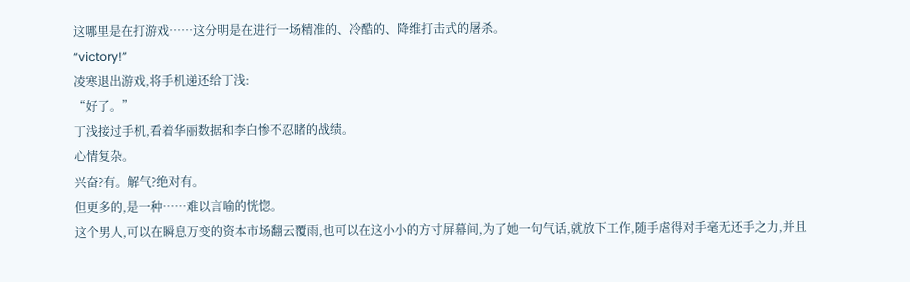这哪里是在打游戏……这分明是在进行一场精准的、冷酷的、降维打击式的屠杀。
“victory!”
凌寒退出游戏,将手机递还给丁浅:
“好了。”
丁浅接过手机,看着华丽数据和李白惨不忍睹的战绩。
心情复杂。
兴奋?有。解气?绝对有。
但更多的,是一种……难以言喻的恍惚。
这个男人,可以在瞬息万变的资本市场翻云覆雨,也可以在这小小的方寸屏幕间,为了她一句气话,就放下工作,随手虐得对手毫无还手之力,并且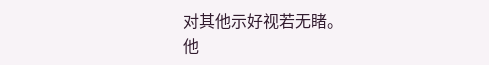对其他示好视若无睹。
他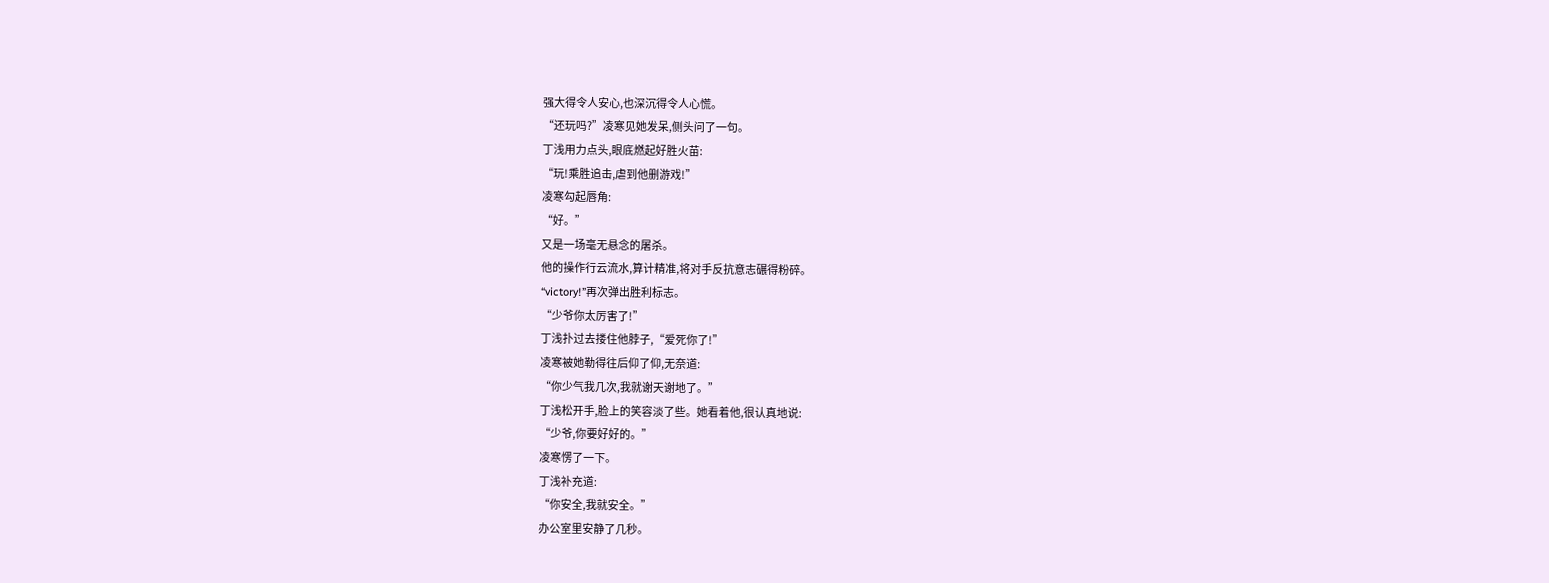强大得令人安心,也深沉得令人心慌。
“还玩吗?”凌寒见她发呆,侧头问了一句。
丁浅用力点头,眼底燃起好胜火苗:
“玩!乘胜追击,虐到他删游戏!”
凌寒勾起唇角:
“好。”
又是一场毫无悬念的屠杀。
他的操作行云流水,算计精准,将对手反抗意志碾得粉碎。
“victory!”再次弹出胜利标志。
“少爷你太厉害了!”
丁浅扑过去搂住他脖子,“爱死你了!”
凌寒被她勒得往后仰了仰,无奈道:
“你少气我几次,我就谢天谢地了。”
丁浅松开手,脸上的笑容淡了些。她看着他,很认真地说:
“少爷,你要好好的。”
凌寒愣了一下。
丁浅补充道:
“你安全,我就安全。”
办公室里安静了几秒。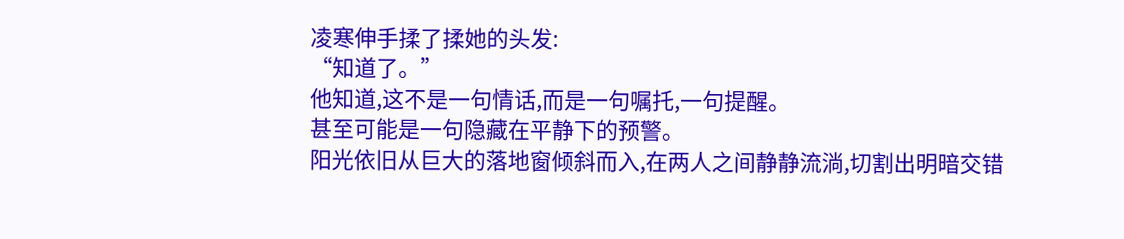凌寒伸手揉了揉她的头发:
“知道了。”
他知道,这不是一句情话,而是一句嘱托,一句提醒。
甚至可能是一句隐藏在平静下的预警。
阳光依旧从巨大的落地窗倾斜而入,在两人之间静静流淌,切割出明暗交错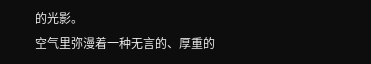的光影。
空气里弥漫着一种无言的、厚重的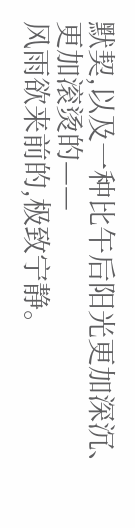默契,以及一种比午后阳光更加深沉、更加滚烫的——
风雨欲来前的,极致宁静。